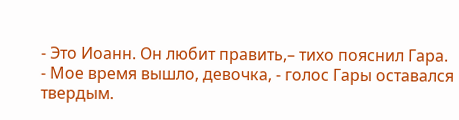- Это Иоанн. Он любит править,– тихо пояснил Гара.
- Мое время вышло, девочка, - голос Гары оставался твердым.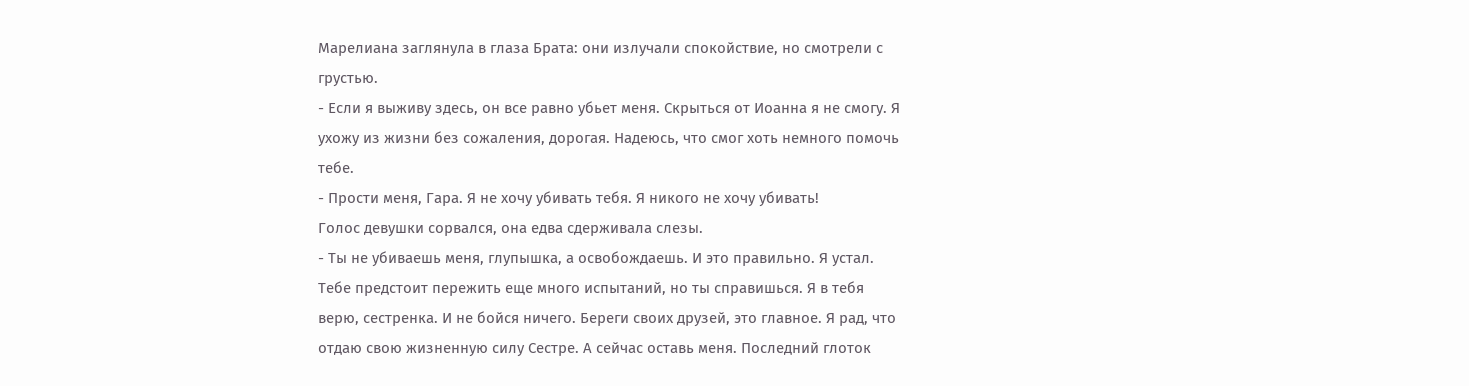Марелиана заглянула в глаза Брата: они излучали спокойствие, но смотрели с грустью.
- Если я выживу здесь, он все равно убьет меня. Скрыться от Иоанна я не смогу. Я ухожу из жизни без сожаления, дорогая. Надеюсь, что смог хоть немного помочь тебе.
- Прости меня, Гара. Я не хочу убивать тебя. Я никого не хочу убивать!
Голос девушки сорвался, она едва сдерживала слезы.
- Ты не убиваешь меня, глупышка, а освобождаешь. И это правильно. Я устал. Тебе предстоит пережить еще много испытаний, но ты справишься. Я в тебя верю, сестренка. И не бойся ничего. Береги своих друзей, это главное. Я рад, что отдаю свою жизненную силу Сестре. А сейчас оставь меня. Последний глоток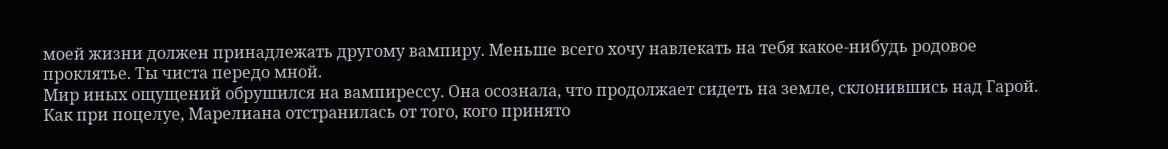моей жизни должен принадлежать другому вампиру. Меньше всего хочу навлекать на тебя какое-нибудь родовое проклятье. Ты чиста передо мной.
Мир иных ощущений обрушился на вампирессу. Она осознала, что продолжает сидеть на земле, склонившись над Гарой. Как при поцелуе, Марелиана отстранилась от того, кого принято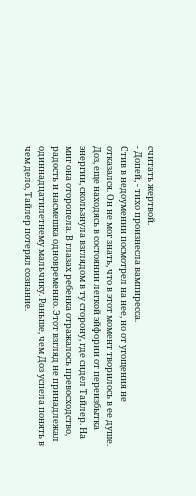считать жертвой.
- Допей, - тихо произнесла вампиресса.
Стив в недоумении посмотрел на нее, но от угощения не отказался. Он не мог знать, что в этот момент творилось в ее душе.
Доз, еще находясь в состоянии легкой эйфории от переизбытка энергии, скользнула взглядом в ту сторону, где сидел Тайлер. На миг она оторопела. В глазах ребенка отражалось превосходство, радость и насмешка одновременно. Этот взгляд не принадлежал одиннадцатилетнему мальчику. Раньше, чем Доз успела понять в чем дело, Тайлер потерял сознание.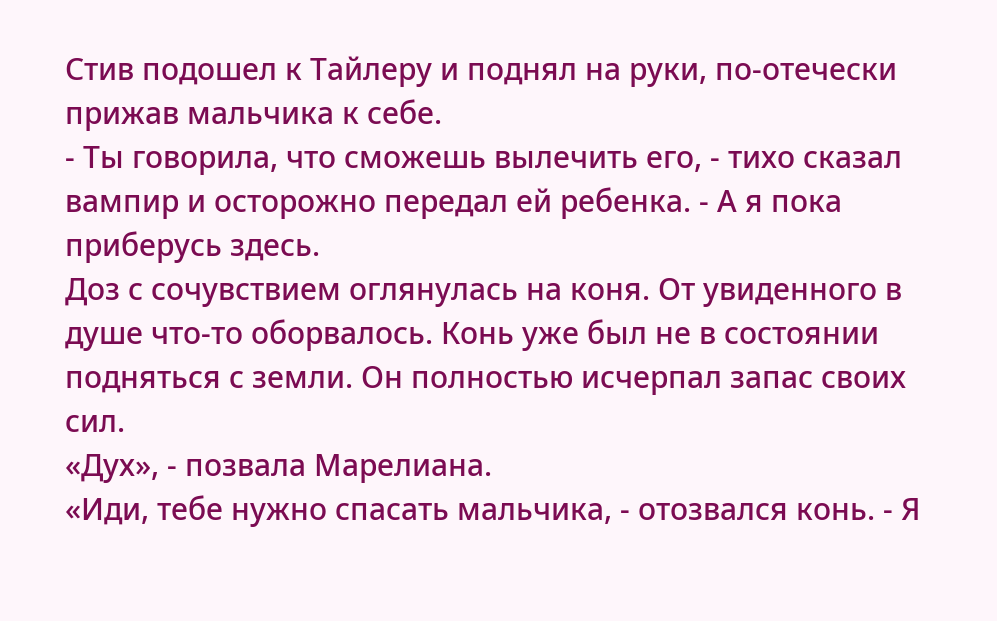Стив подошел к Тайлеру и поднял на руки, по-отечески прижав мальчика к себе.
- Ты говорила, что сможешь вылечить его, - тихо сказал вампир и осторожно передал ей ребенка. - А я пока приберусь здесь.
Доз с сочувствием оглянулась на коня. От увиденного в душе что-то оборвалось. Конь уже был не в состоянии подняться с земли. Он полностью исчерпал запас своих сил.
«Дух», - позвала Марелиана.
«Иди, тебе нужно спасать мальчика, - отозвался конь. - Я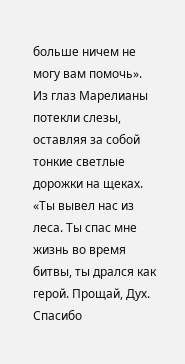больше ничем не могу вам помочь».
Из глаз Марелианы потекли слезы, оставляя за собой тонкие светлые дорожки на щеках.
«Ты вывел нас из леса. Ты спас мне жизнь во время битвы, ты дрался как герой. Прощай, Дух. Спасибо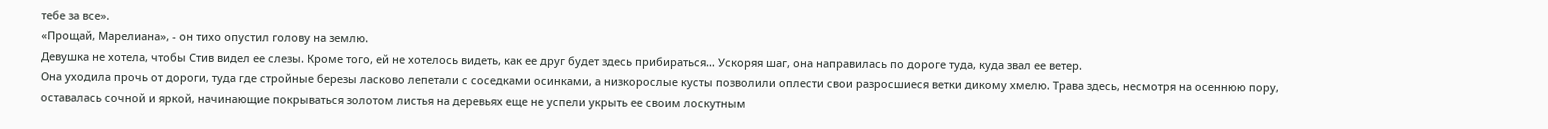тебе за все».
«Прощай, Марелиана», - он тихо опустил голову на землю.
Девушка не хотела, чтобы Стив видел ее слезы. Кроме того, ей не хотелось видеть, как ее друг будет здесь прибираться… Ускоряя шаг, она направилась по дороге туда, куда звал ее ветер.
Она уходила прочь от дороги, туда где стройные березы ласково лепетали с соседками осинками, а низкорослые кусты позволили оплести свои разросшиеся ветки дикому хмелю. Трава здесь, несмотря на осеннюю пору, оставалась сочной и яркой, начинающие покрываться золотом листья на деревьях еще не успели укрыть ее своим лоскутным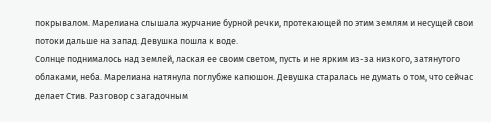покрывалом. Марелиана слышала журчание бурной речки, протекающей по этим землям и несущей свои потоки дальше на запад. Девушка пошла к воде.
Солнце поднималось над землей, лаская ее своим светом, пусть и не ярким из-за низкого, затянутого облаками, неба. Марелиана натянула поглубже капюшон. Девушка старалась не думать о том, что сейчас делает Стив. Разговор с загадочным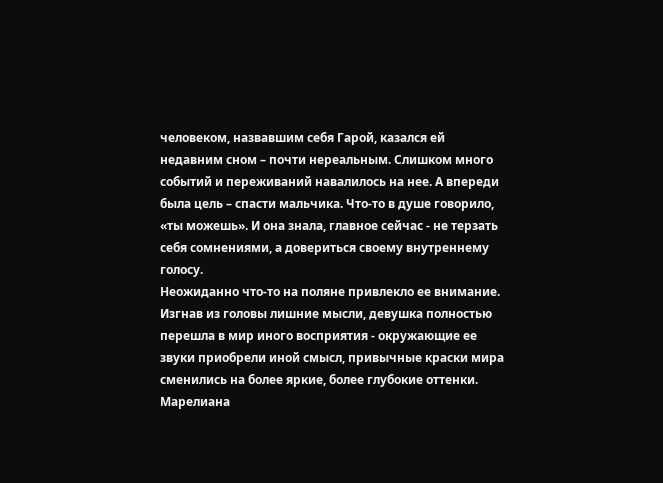человеком, назвавшим себя Гарой, казался ей недавним сном – почти нереальным. Слишком много событий и переживаний навалилось на нее. А впереди была цель – спасти мальчика. Что-то в душе говорило, «ты можешь». И она знала, главное сейчас - не терзать себя сомнениями, а довериться своему внутреннему голосу.
Неожиданно что-то на поляне привлекло ее внимание. Изгнав из головы лишние мысли, девушка полностью перешла в мир иного восприятия - окружающие ее звуки приобрели иной смысл, привычные краски мира сменились на более яркие, более глубокие оттенки. Марелиана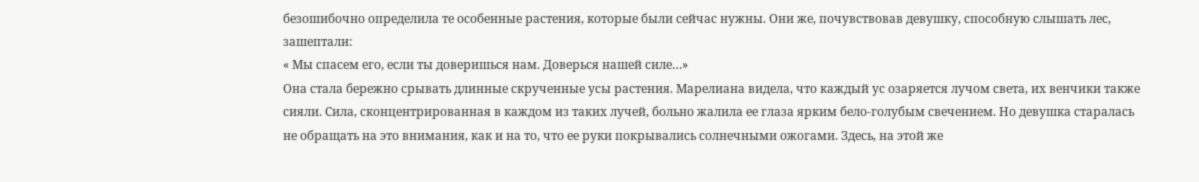безошибочно определила те особенные растения, которые были сейчас нужны. Они же, почувствовав девушку, способную слышать лес, зашептали:
« Мы спасем его, если ты доверишься нам. Доверься нашей силе…»
Она стала бережно срывать длинные скрученные усы растения. Марелиана видела, что каждый ус озаряется лучом света, их венчики также сияли. Сила, сконцентрированная в каждом из таких лучей, больно жалила ее глаза ярким бело-голубым свечением. Но девушка старалась не обращать на это внимания, как и на то, что ее руки покрывались солнечными ожогами. Здесь, на этой же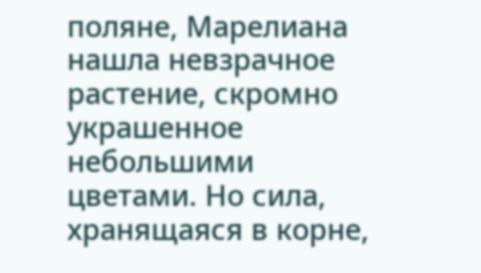поляне, Марелиана нашла невзрачное растение, скромно украшенное небольшими цветами. Но сила, хранящаяся в корне,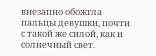внезапно обожгла пальцы девушки, почти с такой же силой, как и солнечный свет.